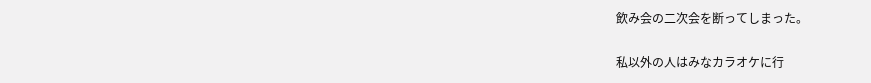飲み会の二次会を断ってしまった。

私以外の人はみなカラオケに行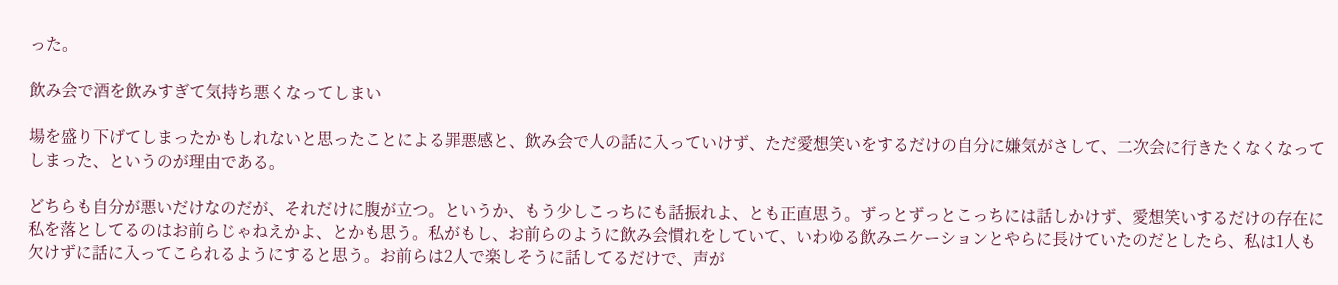った。

飲み会で酒を飲みすぎて気持ち悪くなってしまい

場を盛り下げてしまったかもしれないと思ったことによる罪悪感と、飲み会で人の話に入っていけず、ただ愛想笑いをするだけの自分に嫌気がさして、二次会に行きたくなくなってしまった、というのが理由である。

どちらも自分が悪いだけなのだが、それだけに腹が立つ。というか、もう少しこっちにも話振れよ、とも正直思う。ずっとずっとこっちには話しかけず、愛想笑いするだけの存在に私を落としてるのはお前らじゃねえかよ、とかも思う。私がもし、お前らのように飲み会慣れをしていて、いわゆる飲みニケーションとやらに長けていたのだとしたら、私は1人も欠けずに話に入ってこられるようにすると思う。お前らは2人で楽しそうに話してるだけで、声が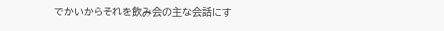でかいからそれを飲み会の主な会話にす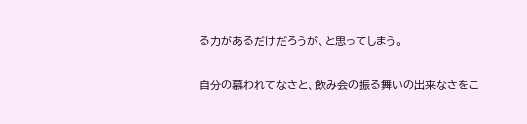る力があるだけだろうが、と思ってしまう。

自分の慕われてなさと、飲み会の振る舞いの出来なさをこ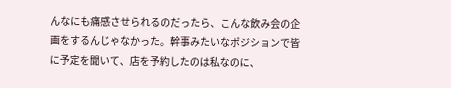んなにも痛感させられるのだったら、こんな飲み会の企画をするんじゃなかった。幹事みたいなポジションで皆に予定を聞いて、店を予約したのは私なのに、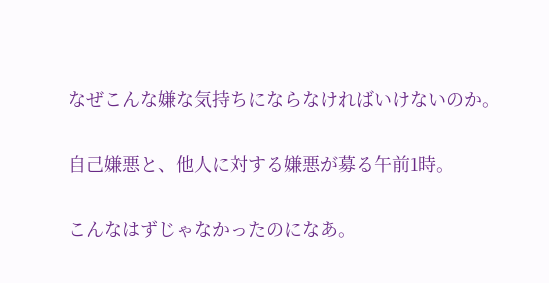なぜこんな嫌な気持ちにならなければいけないのか。

自己嫌悪と、他人に対する嫌悪が募る午前1時。

こんなはずじゃなかったのになあ。